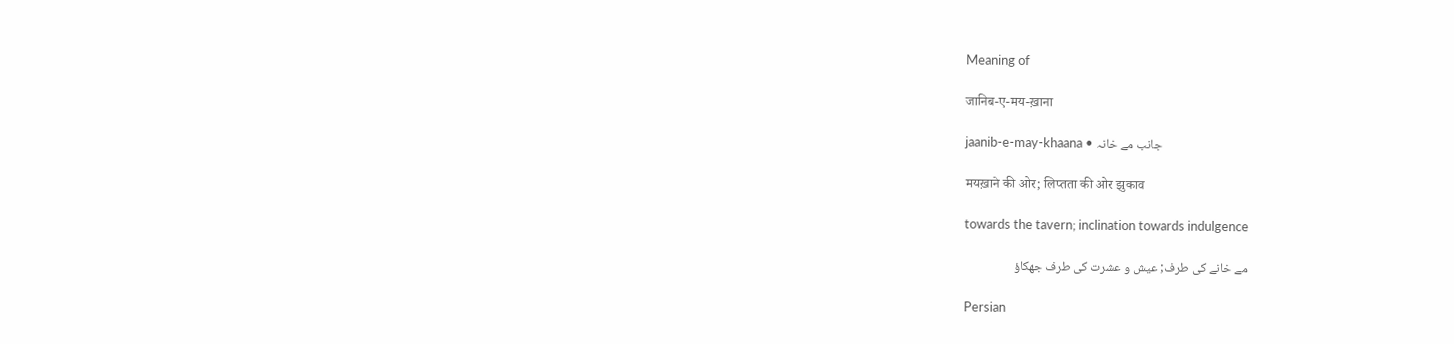Meaning of

जानिब-ए-मय-ख़ाना

jaanib-e-may-khaana • جانب مے خانہ

मयख़ाने की ओर; लिप्तता की ओर झुकाव

towards the tavern; inclination towards indulgence

مے خانے کی طرف; عیش و عشرت کی طرف جھکاؤ

Persian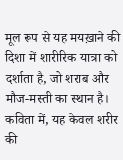मूल रूप से यह मयख़ाने की दिशा में शारीरिक यात्रा को दर्शाता है, जो शराब और मौज-मस्ती का स्थान है। कविता में, यह केवल शरीर की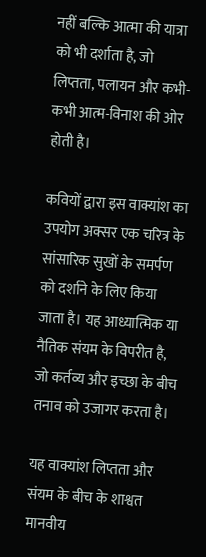नहीं बल्कि आत्मा की यात्रा को भी दर्शाता है, जो लिप्तता, पलायन और कभी-कभी आत्म-विनाश की ओर होती है।

कवियों द्वारा इस वाक्यांश का उपयोग अक्सर एक चरित्र के सांसारिक सुखों के समर्पण को दर्शाने के लिए किया जाता है। यह आध्यात्मिक या नैतिक संयम के विपरीत है, जो कर्तव्य और इच्छा के बीच तनाव को उजागर करता है।

यह वाक्यांश लिप्तता और संयम के बीच के शाश्वत मानवीय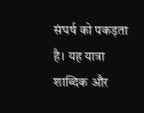संघर्ष को पकड़ता है। यह यात्रा शाब्दिक और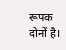रूपक दोनों है।